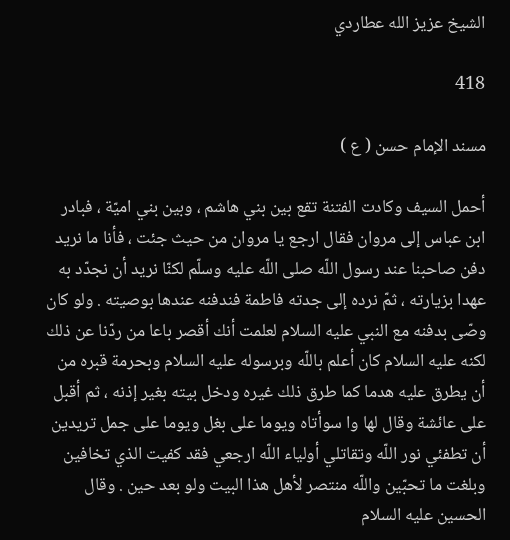الشيخ عزيز الله عطاردي

418

مسند الإمام حسن ( ع )

أحمل السيف وكادت الفتنة تقع بين بني هاشم ، وبين بني اميّة ، فبادر ابن عباس إلى مروان فقال ارجع يا مروان من حيث جئت ، فأنا ما نريد دفن صاحبنا عند رسول اللّه صلى اللّه عليه وسلّم لكنّا نريد أن نجدّد به عهدا بزيارته ، ثمّ نرده إلى جدته فاطمة فندفنه عندها بوصيته . ولو كان وصّى بدفنه مع النبي عليه السلام لعلمت أنك أقصر باعا من ردّنا عن ذلك لكنه عليه السلام كان أعلم باللّه وبرسوله عليه السلام وبحرمة قبره من أن يطرق عليه هدما كما طرق ذلك غيره ودخل بيته بغير إذنه ، ثم أقبل على عائشة وقال لها وا سوأتاه ويوما على بغل ويوما على جمل تريدين أن تطفئي نور اللّه وتقاتلي أولياء اللّه ارجعي فقد كفيت الذي تخافين وبلغت ما تحبّين واللّه منتصر لأهل هذا البيت ولو بعد حين . وقال الحسين عليه السلام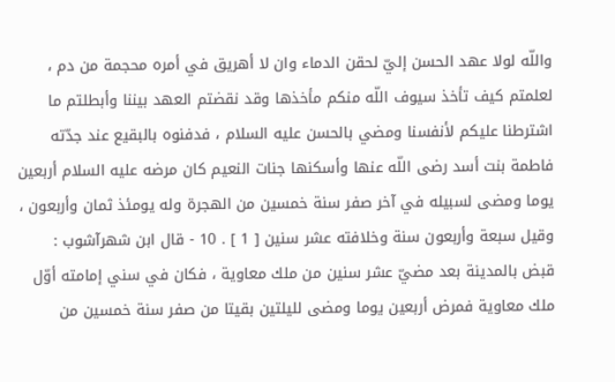واللّه لولا عهد الحسن إليّ لحقن الدماء وان لا أهريق في أمره محجمة من دم ، لعلمتم كيف تأخذ سيوف اللّه منكم مأخذها وقد نقضتم العهد بيننا وأبطلتم ما اشترطنا عليكم لأنفسنا ومضي بالحسن عليه السلام ، فدفنوه بالبقيع عند جدّته فاطمة بنت أسد رضى اللّه عنها وأسكنها جنات النعيم كان مرضه عليه السلام أربعين يوما ومضى لسبيله في آخر صفر سنة خمسين من الهجرة وله يومئذ ثمان وأربعون ، وقيل سبعة وأربعون سنة وخلافته عشر سنين [ 1 ] . 10 - قال ابن شهرآشوب : قبض بالمدينة بعد مضيّ عشر سنين من ملك معاوية ، فكان في سني إمامته أوّل ملك معاوية فمرض أربعين يوما ومضى لليلتين بقيتا من صفر سنة خمسين من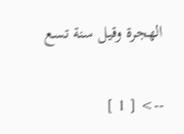الهجرة وقيل سنة تسع

--> [ 1 ]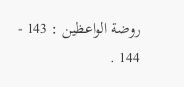روضة الواعظين : 143 - 144 .